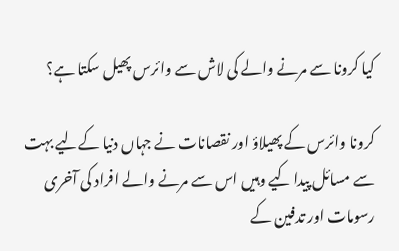کیا کرونا سے مرنے والے کی لاش سے وائرس پھیل سکتا ہے؟

کرونا وائرس کے پھیلاؤ اور نقصانات نے جہاں دنیا کےلیے بہت سے مسائل پیدا کیے وہیں اس سے مرنے والے افراد کی آخری رسومات اور تدفین کے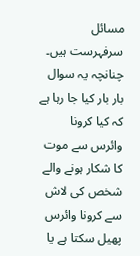مسائل سرفہرست ہیں۔ چنانچہ یہ سوال بار بار کیا جا رہا ہے کہ کیا کرونا وائرس سے موت کا شکار ہونے والے شخص کی لاش سے کرونا وائرس پھیل سکتا ہے یا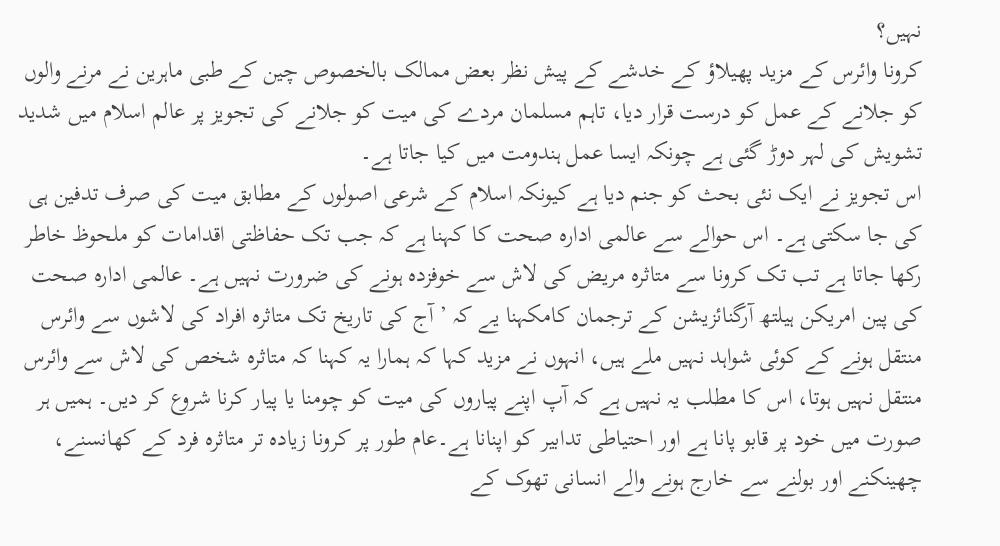نہیں؟
کرونا وائرس کے مزید پھیلاؤ کے خدشے کے پیش نظر بعض ممالک بالخصوص چین کے طبی ماہرین نے مرنے والوں کو جلانے کے عمل کو درست قرار دیا، تاہم مسلمان مردے کی میت کو جلانے کی تجویز پر عالم اسلام میں شدید تشویش کی لہر دوڑ گئی ہے چونکہ ایسا عمل ہندومت میں کیا جاتا ہے۔
اس تجویز نے ایک نئی بحث کو جنم دیا ہے کیونکہ اسلام کے شرعی اصولوں کے مطابق میت کی صرف تدفین ہی کی جا سکتی ہے۔ اس حوالے سے عالمی ادارہ صحت کا کہنا ہے کہ جب تک حفاظتی اقدامات کو ملحوظ خاطر رکھا جاتا ہے تب تک کرونا سے متاثرہ مریض کی لاش سے خوفزدہ ہونے کی ضرورت نہیں ہے۔ عالمی ادارہ صحت کی پین امریکن ہیلتھ آرگنائزیشن کے ترجمان کامکہنا یے کہ ’آج کی تاریخ تک متاثرہ افراد کی لاشوں سے وائرس منتقل ہونے کے کوئی شواہد نہیں ملے ہیں، انہوں نے مزید کہا کہ ہمارا یہ کہنا کہ متاثرہ شخص کی لاش سے وائرس منتقل نہیں ہوتا، اس کا مطلب یہ نہیں ہے کہ آپ اپنے پیاروں کی میت کو چومنا یا پیار کرنا شروع کر دیں۔ ہمیں ہر صورت میں خود پر قابو پانا ہے اور احتیاطی تدابیر کو اپنانا ہے۔عام طور پر کرونا زیادہ تر متاثرہ فرد کے کھانسنے، چھینکنے اور بولنے سے خارج ہونے والے انسانی تھوک کے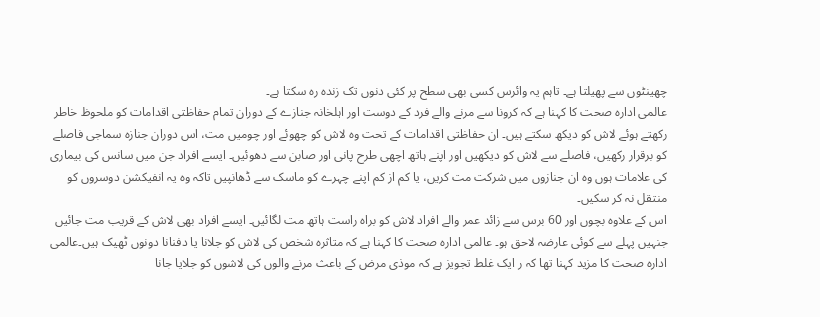چھینٹوں سے پھیلتا ہے۔ تاہم یہ وائرس کسی بھی سطح پر کئی دنوں تک زندہ رہ سکتا ہے۔
عالمی ادارہ صحت کا کہنا ہے کہ کرونا سے مرنے والے فرد کے دوست اور اہلخانہ جنازے کے دوران تمام حفاظتی اقدامات کو ملحوظ خاطر رکھتے ہوئے لاش کو دیکھ سکتے ہیں۔ ان حفاظتی اقدامات کے تحت وہ لاش کو چھوئے اور چومیں مت، اس دوران جنازہ سماجی فاصلے کو برقرار رکھیں، فاصلے سے لاش کو دیکھیں اور اپنے ہاتھ اچھی طرح پانی اور صابن سے دھوئیں۔ ایسے افراد جن میں سانس کی بیماری کی علامات ہوں وہ ان جنازوں میں شرکت مت کریں، یا کم از کم اپنے چہرے کو ماسک سے ڈھانپیں تاکہ وہ یہ انفیکشن دوسروں کو منتقل نہ کر سکیں۔
اس کے علاوہ بچوں اور 60 برس سے زائد عمر والے افراد لاش کو براہ راست ہاتھ مت لگائیں۔ ایسے افراد بھی لاش کے قریب مت جائیں جنہیں پہلے سے کوئی عارضہ لاحق ہو۔ عالمی ادارہ صحت کا کہنا ہے کہ متاثرہ شخص کی لاش کو جلانا یا دفنانا دونوں ٹھیک ہیں۔عالمی ادارہ صحت کا مزید کہنا تھا کہ ر ایک غلط تجویز ہے کہ موذی مرض کے باعث مرنے والوں کی لاشوں کو جلایا جانا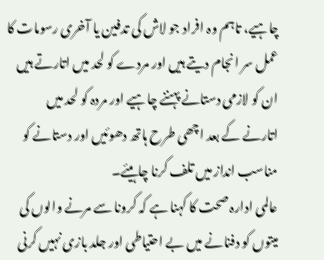چاہیے، تاہم وہ افراد جو لاش کی تدفین یا آخری رسومات کا عمل سر انجام دیتے ہیں اور مردے کو لحد میں اتارتے ہیں ان کو لازمی دستانے پہننے چاہیے اور مردہ کو لحد میں اتارنے کے بعد اچھی طرح ہاتھ دھوئیں اور دستانے کو مناسب انداز میں تلف کرنا چاہیئے۔
عالمی ادارہ صحت کا کہنا ہے کہ کرونا سے مرنے والوں کی میتوں کو دفنانے میں بے احتیاطی اور جلد بازی نہیں کرنی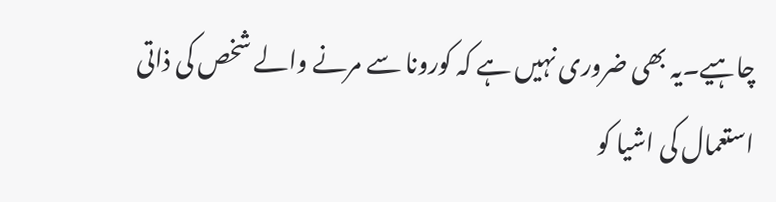چاہیے۔یہ بھی ضروری نہیں ہے کہ کورونا سے مرنے والے شخص کی ذاتی استعمال کی اشیا کو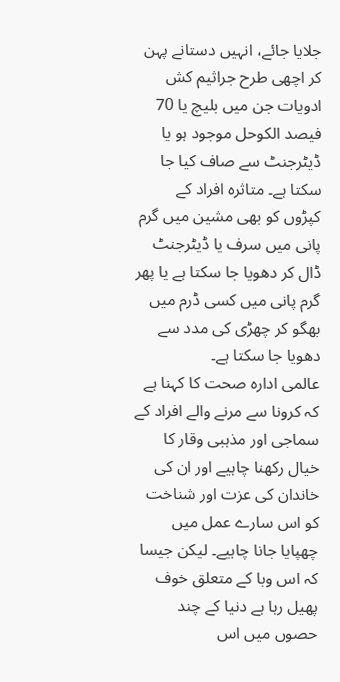جلایا جائے، انہیں دستانے پہن کر اچھی طرح جراثیم کش ادویات جن میں بلیچ یا 70 فیصد الکوحل موجود ہو یا ڈیٹرجنٹ سے صاف کیا جا سکتا ہے۔ متاثرہ افراد کے کپڑوں کو بھی مشین میں گرم پانی میں سرف یا ڈیٹرجنٹ ڈال کر دھویا جا سکتا ہے یا پھر گرم پانی میں کسی ڈرم میں بھگو کر چھڑی کی مدد سے دھویا جا سکتا ہے۔
عالمی ادارہ صحت کا کہنا ہے کہ کرونا سے مرنے والے افراد کے سماجی اور مذہبی وقار کا خیال رکھنا چاہیے اور ان کی خاندان کی عزت اور شناخت کو اس سارے عمل میں چھپایا جانا چاہیے۔ لیکن جیسا کہ اس وبا کے متعلق خوف پھیل رہا ہے دنیا کے چند حصوں میں اس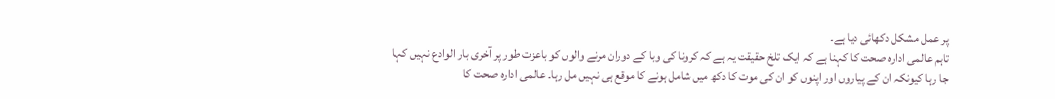پر عمل مشکل دکھائی دیا ہے۔
تاہم عالمی ادارہ صحت کا کہنا ہے کہ ایک تلخ حقیقت یہ ہے کہ کرونا کی وبا کے دوران مرنے والوں کو باعزت طور پر آخری بار الوادع نہیں کہا جا رہا کیونکہ ان کے پیاروں اور اپنوں کو ان کی موت کا دکھ میں شامل ہونے کا موقع ہی نہیں مل رہا۔ عالمی ادارہ صحت کا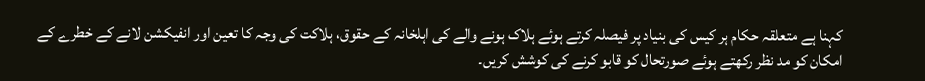کہنا ہے متعلقہ حکام ہر کیس کی بنیاد پر فیصلہ کرتے ہوئے ہلاک ہونے والے کی اہلخانہ کے حقوق، ہلاکت کی وجہ کا تعین اور انفیکشن لانے کے خطرے کے امکان کو مد نظر رکھتے ہوئے صورتحال کو قابو کرنے کی کوشش کریں۔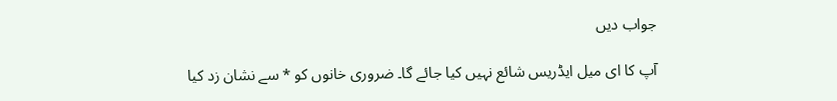جواب دیں

آپ کا ای میل ایڈریس شائع نہیں کیا جائے گا۔ ضروری خانوں کو * سے نشان زد کیا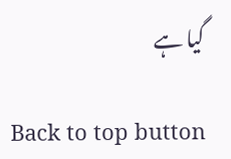گیا ہے

Back to top button